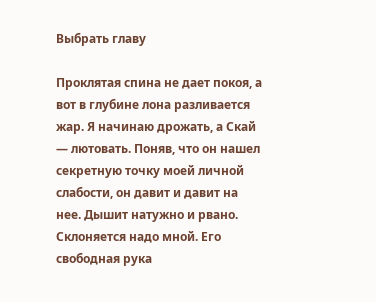Выбрать главу

Проклятая спина не дает покоя, а вот в глубине лона разливается жар. Я начинаю дрожать, а Скай — лютовать. Поняв, что он нашел секретную точку моей личной слабости, он давит и давит на нее. Дышит натужно и рвано. Склоняется надо мной. Его свободная рука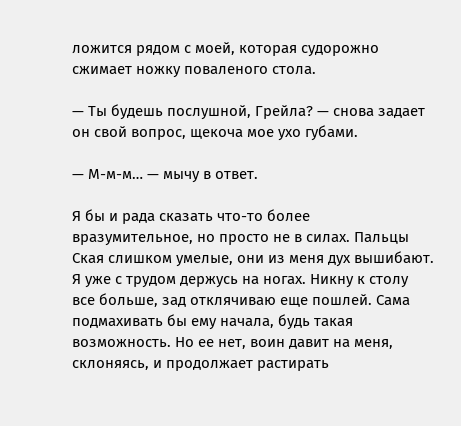ложится рядом с моей, которая судорожно сжимает ножку поваленого стола.

— Ты будешь послушной, Грейла? — снова задает он свой вопрос, щекоча мое ухо губами.

— М-м-м… — мычу в ответ.

Я бы и рада сказать что-то более вразумительное, но просто не в силах. Пальцы Ская слишком умелые, они из меня дух вышибают. Я уже с трудом держусь на ногах. Никну к столу все больше, зад отклячиваю еще пошлей. Сама подмахивать бы ему начала, будь такая возможность. Но ее нет, воин давит на меня, склоняясь, и продолжает растирать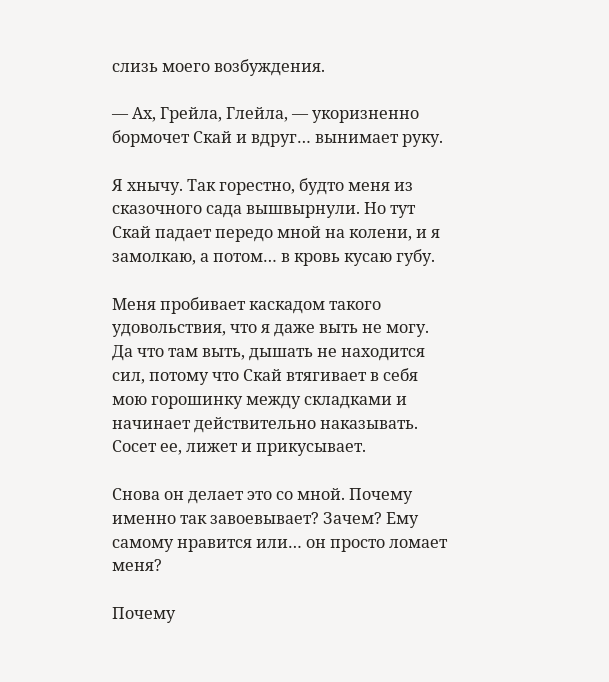слизь моего возбуждения.

— Ах, Грейла, Глейла, — укоризненно бормочет Скай и вдруг… вынимает руку.

Я хнычу. Так горестно, будто меня из сказочного сада вышвырнули. Но тут Скай падает передо мной на колени, и я замолкаю, а потом… в кровь кусаю губу.

Меня пробивает каскадом такого удовольствия, что я даже выть не могу. Да что там выть, дышать не находится сил, потому что Скай втягивает в себя мою горошинку между складками и начинает действительно наказывать. Сосет ее, лижет и прикусывает.

Снова он делает это со мной. Почему именно так завоевывает? Зачем? Ему самому нравится или… он просто ломает меня?

Почему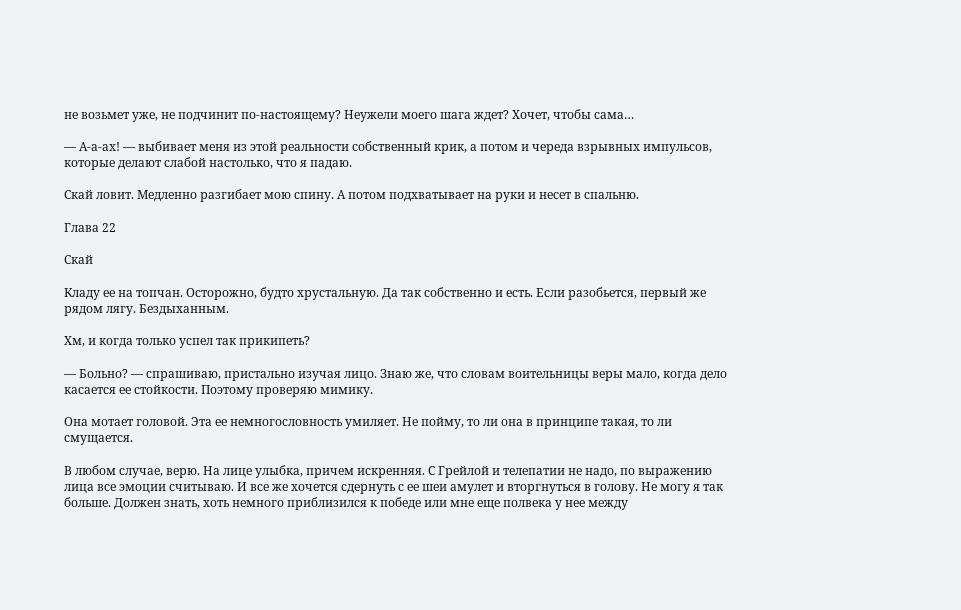не возьмет уже, не подчинит по-настоящему? Неужели моего шага ждет? Хочет, чтобы сама…

— А-а-ах! — выбивает меня из этой реальности собственный крик, а потом и череда взрывных импульсов, которые делают слабой настолько, что я падаю.

Скай ловит. Медленно разгибает мою спину. А потом подхватывает на руки и несет в спальню.

Глава 22

Скай

Кладу ее на топчан. Осторожно, будто хрустальную. Да так собственно и есть. Если разобьется, первый же рядом лягу. Бездыханным.

Хм, и когда только успел так прикипеть?

— Больно? — спрашиваю, пристально изучая лицо. Знаю же, что словам воительницы веры мало, когда дело касается ее стойкости. Поэтому проверяю мимику.

Она мотает головой. Эта ее немногословность умиляет. Не пойму, то ли она в принципе такая, то ли смущается.

В любом случае, верю. На лице улыбка, причем искренняя. С Грейлой и телепатии не надо, по выражению лица все эмоции считываю. И все же хочется сдернуть с ее шеи амулет и вторгнуться в голову. Не могу я так больше. Должен знать, хоть немного приблизился к победе или мне еще полвека у нее между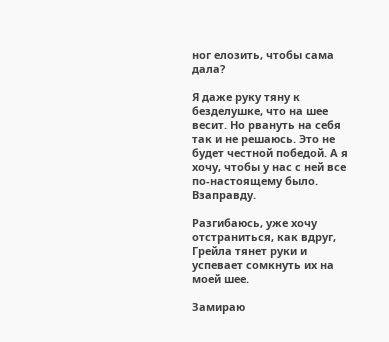ног елозить, чтобы сама дала?

Я даже руку тяну к безделушке, что на шее весит. Но рвануть на себя так и не решаюсь. Это не будет честной победой. А я хочу, чтобы у нас с ней все по-настоящему было. Взаправду.

Разгибаюсь, уже хочу отстраниться, как вдруг, Грейла тянет руки и успевает сомкнуть их на моей шее.

Замираю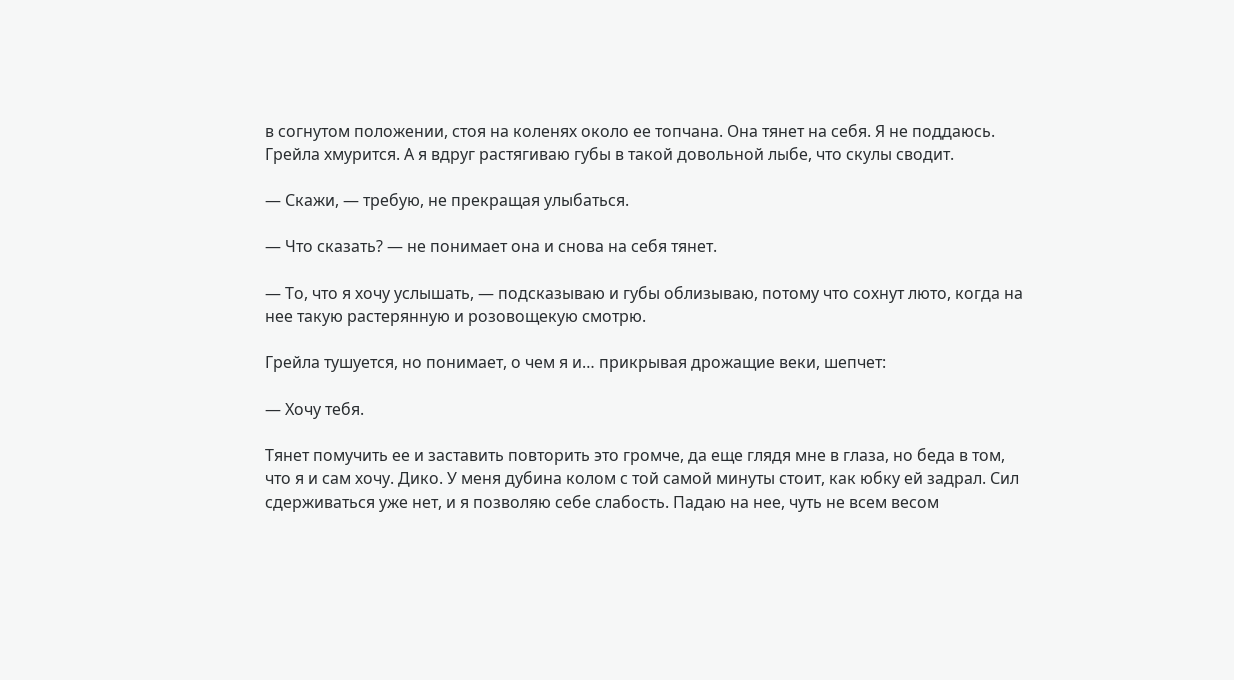в согнутом положении, стоя на коленях около ее топчана. Она тянет на себя. Я не поддаюсь. Грейла хмурится. А я вдруг растягиваю губы в такой довольной лыбе, что скулы сводит.

— Скажи, — требую, не прекращая улыбаться.

— Что сказать? — не понимает она и снова на себя тянет.

— То, что я хочу услышать, — подсказываю и губы облизываю, потому что сохнут люто, когда на нее такую растерянную и розовощекую смотрю.

Грейла тушуется, но понимает, о чем я и… прикрывая дрожащие веки, шепчет:

— Хочу тебя.

Тянет помучить ее и заставить повторить это громче, да еще глядя мне в глаза, но беда в том, что я и сам хочу. Дико. У меня дубина колом с той самой минуты стоит, как юбку ей задрал. Сил сдерживаться уже нет, и я позволяю себе слабость. Падаю на нее, чуть не всем весом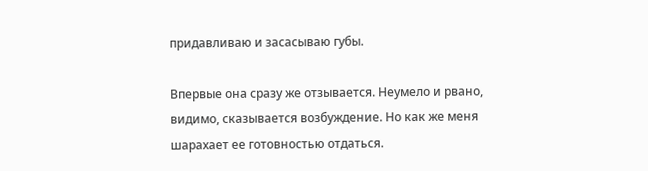придавливаю и засасываю губы.

Впервые она сразу же отзывается. Неумело и рвано, видимо, сказывается возбуждение. Но как же меня шарахает ее готовностью отдаться.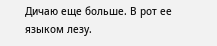Дичаю еще больше. В рот ее языком лезу.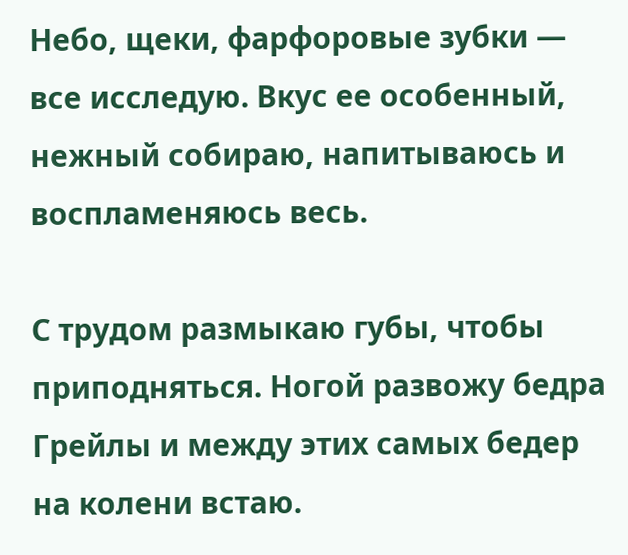Небо, щеки, фарфоровые зубки — все исследую. Вкус ее особенный, нежный собираю, напитываюсь и воспламеняюсь весь.

С трудом размыкаю губы, чтобы приподняться. Ногой развожу бедра Грейлы и между этих самых бедер на колени встаю.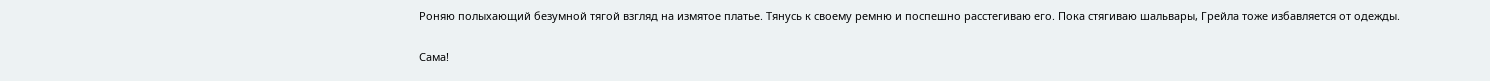Роняю полыхающий безумной тягой взгляд на измятое платье. Тянусь к своему ремню и поспешно расстегиваю его. Пока стягиваю шальвары, Грейла тоже избавляется от одежды.

Сама!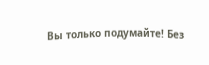Вы только подумайте! Без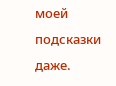моей подсказки даже.